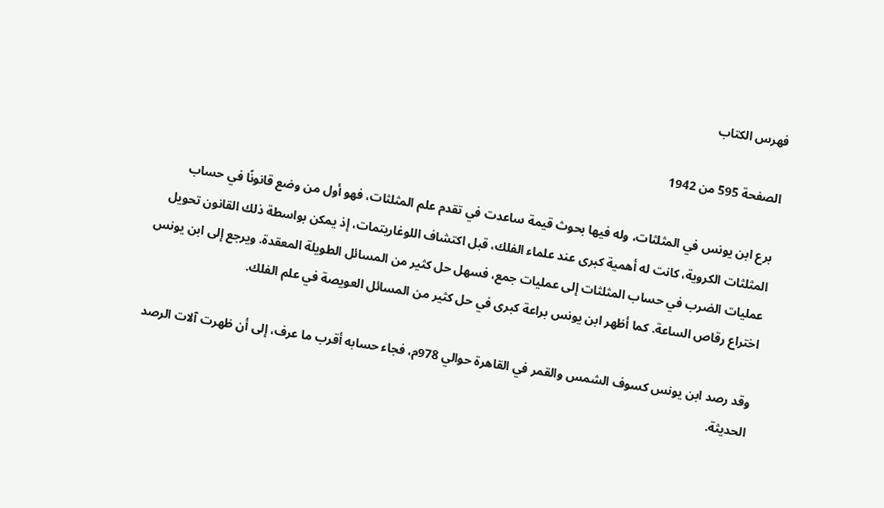فهرس الكتاب

الصفحة 595 من 1942

برع ابن يونس في المثلثات، وله فيها بحوث قيمة ساعدت في تقدم علم المثلثات، فهو أول من وضع قانونًا في حساب المثلثات الكروية، كانت له أهمية كبرى عند علماء الفلك، قبل اكتشاف اللوغاريتمات، إذ يمكن بواسطة ذلك القانون تحويل عمليات الضرب في حساب المثلثات إلى عمليات جمع، فسهل حل كثير من المسائل الطويلة المعقدة. ويرجع إلى ابن يونس اختراع رقاص الساعة. كما أظهر ابن يونس براعة كبرى في حل كثير من المسائل العويصة في علم الفلك.

وقد رصد ابن يونس كسوف الشمس والقمر في القاهرة حوالي 978م، فجاء حسابه أقرب ما عرف، إلى أن ظهرت آلات الرصد الحديثة.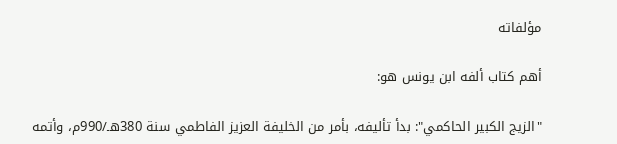مؤلفاته

أهم كتاب ألفه ابن يونس هو:

"الزيج الكبير الحاكمي": بدأ تأليفه، بأمر من الخليفة العزيز الفاطمي سنة 380هـ/990م، وأتمه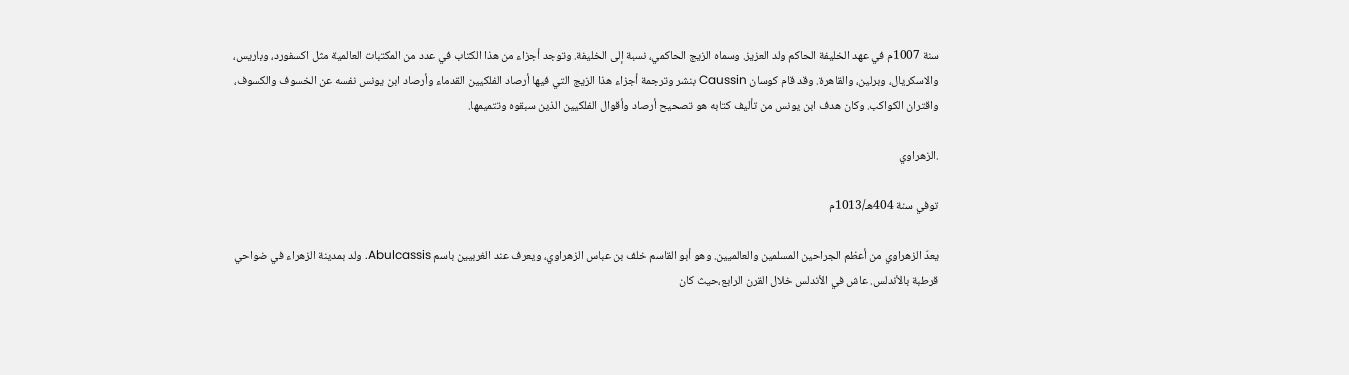سنة 1007م في عهد الخليفة الحاكم ولد العزيز. وسماه الزيج الحاكمي، نسبة إلى الخليفة. وتوجد أجزاء من هذا الكتاب في عدد من المكتبات العالمية مثل اكسفورد، وباريس، والاسكريال، وبرلين، والقاهرة. وقد قام كوسان Caussin بنشر وترجمة أجزاء هذا الزيج التي فيها أرصاد الفلكيين القدماء وأرصاد ابن يونس نفسه عن الخسوف والكسوف، واقتران الكواكب. وكان هدف ابن يونس من تأليف كتابه هو تصحيح أرصاد وأقوال الفلكيين الذين سبقوه وتتميمها.

.الزهراوي

توفي سنة 404هـ/1013م

يعدّ الزهراوي من أعظم الجراحين المسلمين والعالميين. وهو أبو القاسم خلف بن عباس الزهراوي، ويعرف عند الغربيين باسم Abulcassis. ولد بمدينة الزهراء في ضواحي قرطبة بالأندلس. عاش في الأندلس خلال القرن الرابع،حيث كان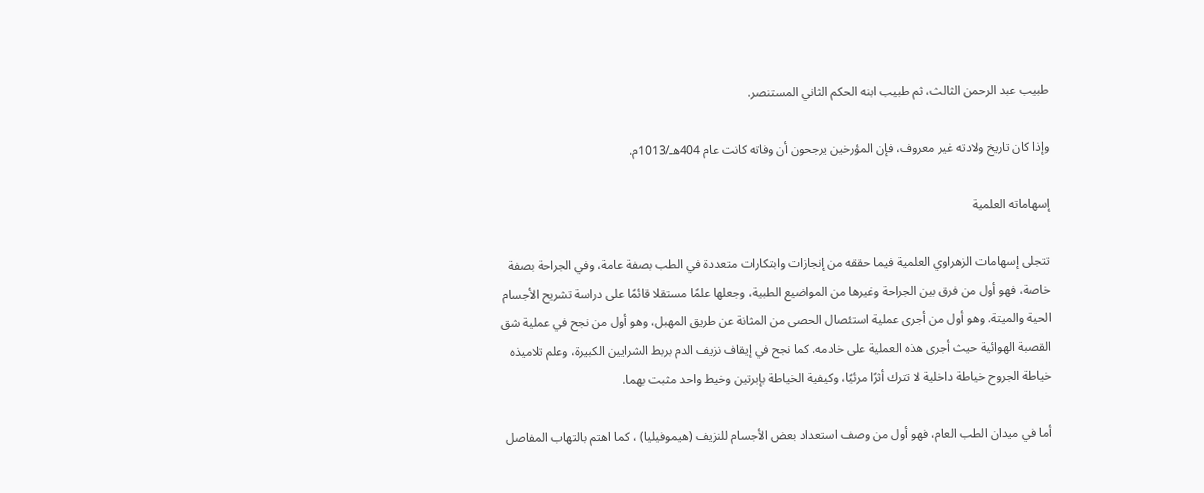طبيب عبد الرحمن الثالث، ثم طبيب ابنه الحكم الثاني المستنصر.

وإذا كان تاريخ ولادته غير معروف، فإن المؤرخين يرجحون أن وفاته كانت عام 404هـ/1013م.

إسهاماته العلمية

تتجلى إسهامات الزهراوي العلمية فيما حققه من إنجازات وابتكارات متعددة في الطب بصفة عامة، وفي الجراحة بصفة خاصة، فهو أول من فرق بين الجراحة وغيرها من المواضيع الطبية، وجعلها علمًا مستقلا قائمًا على دراسة تشريح الأجسام الحية والميتة. وهو أول من أجرى عملية استئصال الحصى من المثانة عن طريق المهبل، وهو أول من نجح في عملية شق القصبة الهوائية حيث أجرى هذه العملية على خادمه. كما نجح في إيقاف نزيف الدم بربط الشرايين الكبيرة، وعلم تلاميذه خياطة الجروح خياطة داخلية لا تترك أثرًا مرئيًا، وكيفية الخياطة بإبرتين وخيط واحد مثبت بهما.

أما في ميدان الطب العام، فهو أول من وصف استعداد بعض الأجسام للنزيف (هيموفيليا) ، كما اهتم بالتهاب المفاصل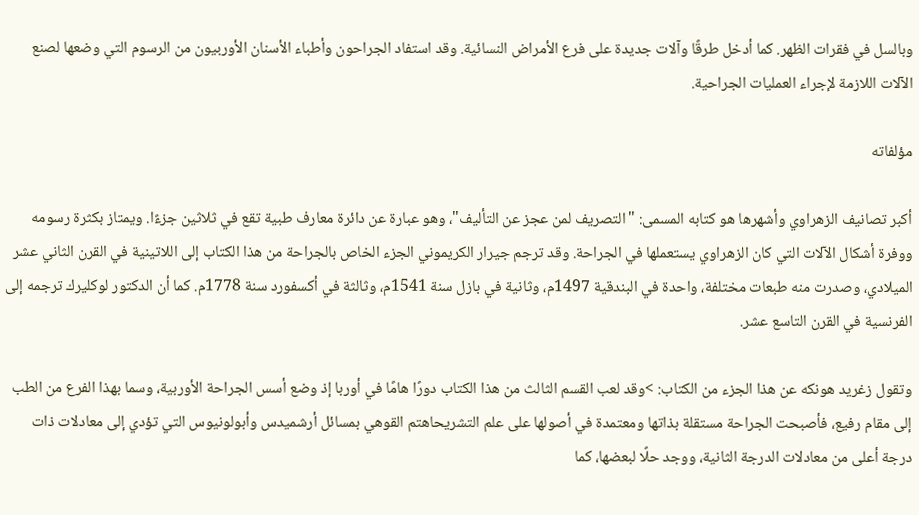وبالسل في فقرات الظهر. كما أدخل طرقًا وآلات جديدة على فرع الأمراض النسائية. وقد استفاد الجراحون وأطباء الأسنان الأوربيون من الرسوم التي وضعها لصنع الآلات اللازمة لإجراء العمليات الجراحية.

مؤلفاته

أكبر تصانيف الزهراوي وأشهرها هو كتابه المسمى: "التصريف لمن عجز عن التأليف"، وهو عبارة عن دائرة معارف طبية تقع في ثلاثين جزءًا. ويمتاز بكثرة رسومه ووفرة أشكال الآلات التي كان الزهراوي يستعملها في الجراحة. وقد ترجم جيرار الكريموني الجزء الخاص بالجراحة من هذا الكتاب إلى اللاتينية في القرن الثاني عشر الميلادي، وصدرت منه طبعات مختلفة، واحدة في البندقية 1497م، وثانية في بازل سنة 1541م، وثالثة في أكسفورد سنة 1778م. كما أن الدكتور لوكليرك ترجمه إلى الفرنسية في القرن التاسع عشر.

وتقول زغريد هونكه عن هذا الجزء من الكتاب: >وقد لعب القسم الثالث من هذا الكتاب دورًا هامًا في أوربا إذ وضع أسس الجراحة الأوربية، وسما بهذا الفرع من الطب إلى مقام رفيع، فأصبحت الجراحة مستقلة بذاتها ومعتمدة في أصولها على علم التشريحاهتم القوهي بمسائل أرشميدس وأبولونيوس التي تؤدي إلى معادلات ذات درجة أعلى من معادلات الدرجة الثانية، ووجد حلًا لبعضها، كما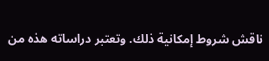ناقش شروط إمكانية ذلك. وتعتبر دراساته هذه من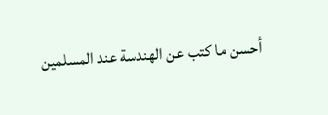أحسن ما كتب عن الهندسة عند المسلمين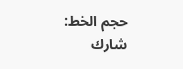حجم الخط:
شارك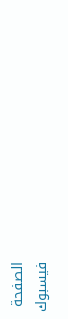الصفحة
فيسبوك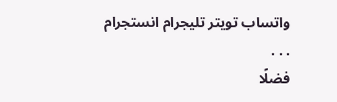واتساب تويتر تليجرام انستجرام
. . .
فضلًا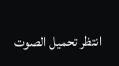انتظر تحميل الصوت